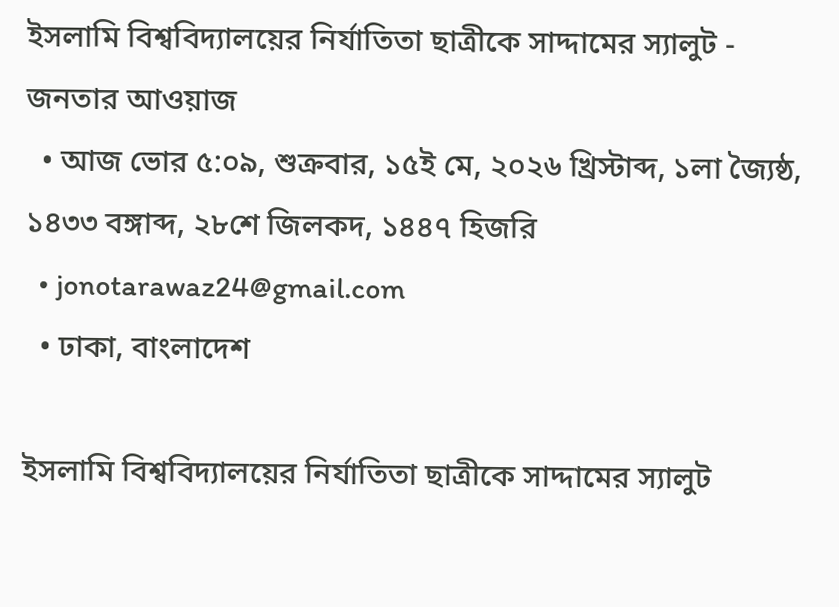ইসলামি বিশ্ববিদ্যালয়ের নির্যাতিতা ছাত্রীকে সাদ্দামের স্যালুট - জনতার আওয়াজ
  • আজ ভোর ৫:০৯, শুক্রবার, ১৫ই মে, ২০২৬ খ্রিস্টাব্দ, ১লা জ্যৈষ্ঠ, ১৪৩৩ বঙ্গাব্দ, ২৮শে জিলকদ, ১৪৪৭ হিজরি
  • jonotarawaz24@gmail.com
  • ঢাকা, বাংলাদেশ

ইসলামি বিশ্ববিদ্যালয়ের নির্যাতিতা ছাত্রীকে সাদ্দামের স্যালুট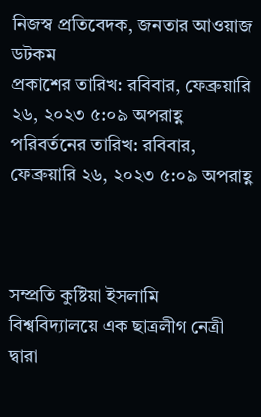নিজস্ব প্রতিবেদক, জনতার আওয়াজ ডটকম
প্রকাশের তারিখ: রবিবার, ফেব্রুয়ারি ২৬, ২০২৩ ৫:০৯ অপরাহ্ণ পরিবর্তনের তারিখ: রবিবার, ফেব্রুয়ারি ২৬, ২০২৩ ৫:০৯ অপরাহ্ণ



সম্প্রতি কুষ্টিয়া ইসলামি বিশ্ববিদ্যালয়ে এক ছাত্রলীগ নেত্রী দ্বারা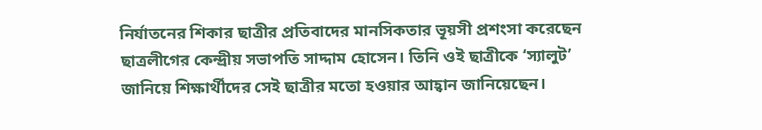নির্যাতনের শিকার ছাত্রীর প্রতিবাদের মানসিকতার ভূয়সী প্রশংসা করেছেন ছাত্রলীগের কেন্দ্রীয় সভাপতি সাদ্দাম হোসেন। তিনি ওই ছাত্রীকে ‘স্যালুট’ জানিয়ে শিক্ষার্থীদের সেই ছাত্রীর মতো হওয়ার আহ্বান জানিয়েছেন।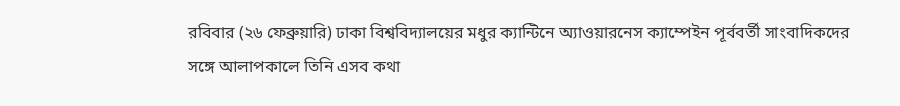রবিবার (২৬ ফেব্রুয়ারি) ঢাকা বিশ্ববিদ্যালয়ের মধুর ক্যান্টিনে অ্যাওয়ারনেস ক্যাম্পেইন পূর্ববর্তী সাংবাদিকদের সঙ্গে আলাপকালে তিনি এসব কথা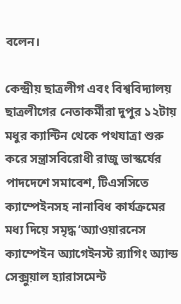বলেন।

কেন্দ্রীয় ছাত্রলীগ এবং বিশ্ববিদ্যালয় ছাত্রলীগের নেতাকর্মীরা দুপুর ১২টায় মধুর ক্যান্টিন থেকে পথযাত্রা শুরু করে সন্ত্রাসবিরোধী রাজু ভাস্কর্যের পাদদেশে সমাবেশ, টিএসসিতে ক্যাম্পেইনসহ নানাবিধ কার্যক্রমের মধ্য দিয়ে সমৃদ্ধ ‘অ্যাওয়ারনেস ক্যাম্পেইন অ্যাগেইনস্ট র‌্যাগিং অ্যান্ড সেক্সুয়াল হ্যারাসমেন্ট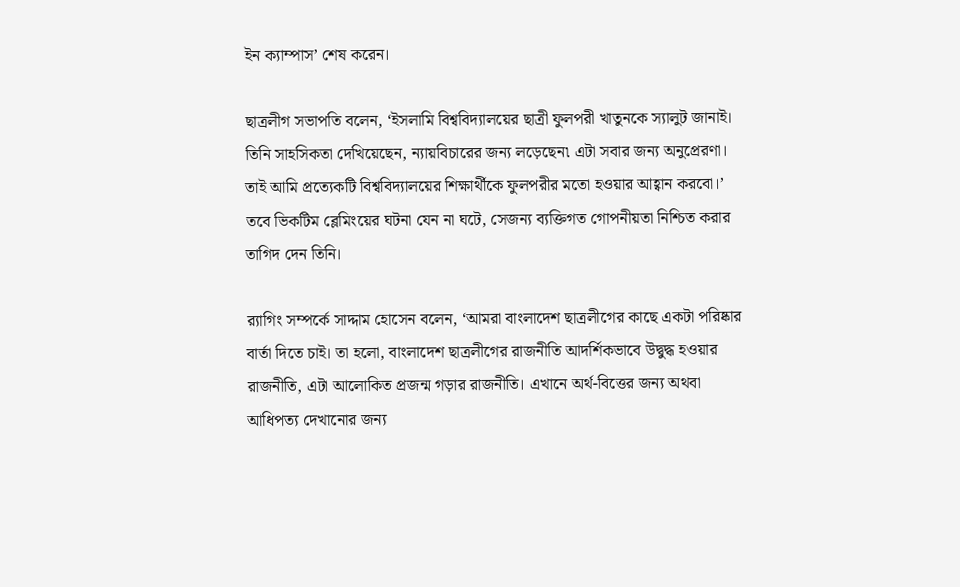ইন ক্যাম্পাস’ শেষ করেন।

ছাত্রলীগ সভাপতি বলেন, ‘ইসলামি বিশ্ববিদ্যালয়ের ছাত্রী ফুলপরী খাতুনকে স্যালুট জানাই। তিনি সাহসিকতা দেখিয়েছেন, ন্যায়বিচারের জন্য লড়েছেন৷ এটা সবার জন্য অনুপ্রেরণা। তাই আমি প্রত্যেকটি বিশ্ববিদ্যালয়ের শিক্ষার্থীকে ফুলপরীর মতো হওয়ার আহ্বান করবো।’ তবে ভিকটিম ব্লেমিংয়ের ঘটনা যেন না ঘটে, সেজন্য ব্যক্তিগত গোপনীয়তা নিশ্চিত করার তাগিদ দেন তিনি।

র‌্যাগিং সম্পর্কে সাদ্দাম হোসেন বলেন, ‘আমরা বাংলাদেশ ছাত্রলীগের কাছে একটা পরিষ্কার বার্তা দিতে চাই। তা হলো, বাংলাদেশ ছাত্রলীগের রাজনীতি আদর্শিকভাবে উদ্বুদ্ধ হওয়ার রাজনীতি, এটা আলোকিত প্রজন্ম গড়ার রাজনীতি। এখানে অর্থ-বিত্তের জন্য অথবা আধিপত্য দেখানোর জন্য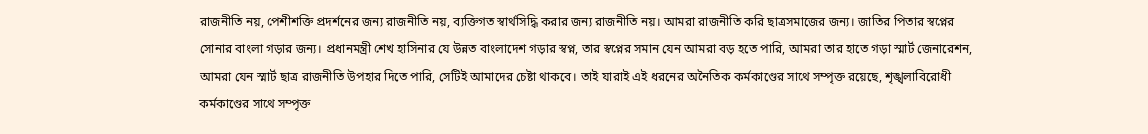রাজনীতি নয়, পেশীশক্তি প্রদর্শনের জন্য রাজনীতি নয়, ব্যক্তিগত স্বার্থসিদ্ধি করার জন্য রাজনীতি নয়। আমরা রাজনীতি করি ছাত্রসমাজের জন্য। জাতির পিতার স্বপ্নের সোনার বাংলা গড়ার জন্য। প্রধানমন্ত্রী শেখ হাসিনার যে উন্নত বাংলাদেশ গড়ার স্বপ্ন, তার স্বপ্নের সমান যেন আমরা বড় হতে পারি, আমরা তার হাতে গড়া স্মার্ট জেনারেশন, আমরা যেন স্মার্ট ছাত্র রাজনীতি উপহার দিতে পারি, সেটিই আমাদের চেষ্টা থাকবে। তাই যারাই এই ধরনের অনৈতিক কর্মকাণ্ডের সাথে সম্পৃক্ত রয়েছে, শৃঙ্খলাবিরোধী কর্মকাণ্ডের সাথে সম্পৃক্ত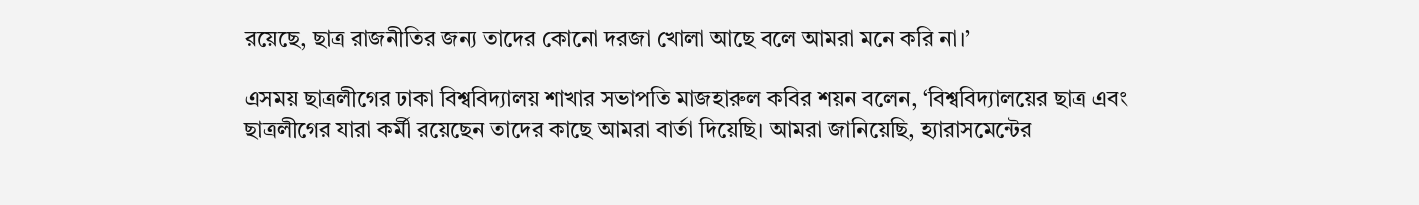রয়েছে, ছাত্র রাজনীতির জন্য তাদের কোনো দরজা খোলা আছে বলে আমরা মনে করি না।’

এসময় ছাত্রলীগের ঢাকা বিশ্ববিদ্যালয় শাখার সভাপতি মাজহারুল কবির শয়ন বলেন, ‘বিশ্ববিদ্যালয়ের ছাত্র এবং ছাত্রলীগের যারা কর্মী রয়েছেন তাদের কাছে আমরা বার্তা দিয়েছি। আমরা জানিয়েছি, হ্যারাসমেন্টের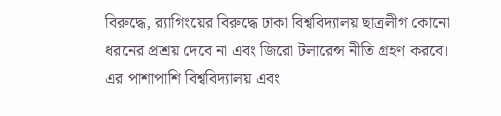বিরুদ্ধে, র‌্যাগিংয়ের বিরুদ্ধে ঢাকা বিশ্ববিদ্যালয় ছাত্রলীগ কোনো ধরনের প্রশ্রয় দেবে না এবং জিরো টলারেন্স নীতি গ্রহণ করবে। এর পাশাপাশি বিশ্ববিদ্যালয় এবং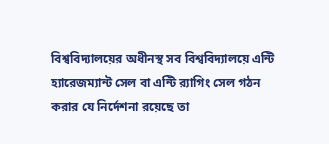বিশ্ববিদ্যালয়ের অধীনস্থ সব বিশ্ববিদ্যালয়ে এন্টি হ্যারেজম্যান্ট সেল বা এন্টি র‌্যাগিং সেল গঠন করার যে নির্দেশনা রয়েছে তা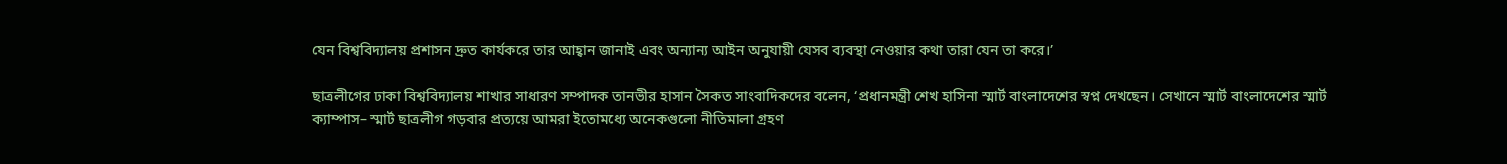যেন বিশ্ববিদ্যালয় প্রশাসন দ্রুত কার্যকরে তার আহ্বান জানাই এবং অন্যান্য আইন অনুযায়ী যেসব ব্যবস্থা নেওয়ার কথা তারা যেন তা করে।’

ছাত্রলীগের ঢাকা বিশ্ববিদ্যালয় শাখার সাধারণ সম্পাদক তানভীর হাসান সৈকত সাংবাদিকদের বলেন, ‘প্রধানমন্ত্রী শেখ হাসিনা স্মার্ট বাংলাদেশের স্বপ্ন দেখছেন। সেখানে স্মার্ট বাংলাদেশের স্মার্ট ক্যাম্পাস– স্মার্ট ছাত্রলীগ গড়বার প্রত্যয়ে আমরা ইতোমধ্যে অনেকগুলো নীতিমালা গ্রহণ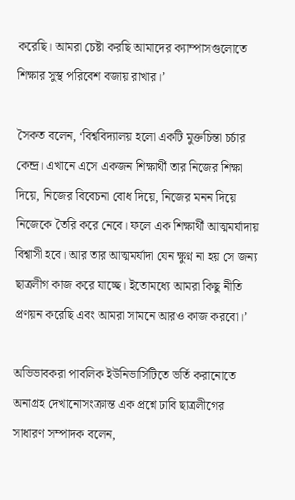করেছি। আমরা চেষ্টা করছি আমাদের ক্যাম্পাসগুলোতে শিক্ষার সুস্থ পরিবেশ বজায় রাখার।’

সৈকত বলেন, ‘বিশ্ববিদ্যালয় হলো একটি মুক্তচিন্তা চর্চার কেন্দ্র। এখানে এসে একজন শিক্ষার্থী তার নিজের শিক্ষা দিয়ে, নিজের বিবেচনা বোধ দিয়ে, নিজের মনন দিয়ে নিজেকে তৈরি করে নেবে। ফলে এক শিক্ষার্থী আত্মমর্যাদায় বিশ্বাসী হবে। আর তার আত্মমর্যাদা যেন ক্ষুণ্ন না হয় সে জন্য ছাত্রলীগ কাজ করে যাচ্ছে। ইতোমধ্যে আমরা কিছু নীতি প্রণয়ন করেছি এবং আমরা সামনে আরও কাজ করবো।’

অভিভাবকরা পাবলিক ইউনিভার্সিটিতে ভর্তি করানোতে অনাগ্রহ দেখানোসংক্রান্ত এক প্রশ্নে ঢাবি ছাত্রলীগের সাধারণ সম্পাদক বলেন,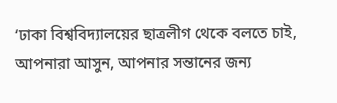‘ঢাকা বিশ্ববিদ্যালয়ের ছাত্রলীগ থেকে বলতে চাই, আপনারা আসুন, আপনার সন্তানের জন্য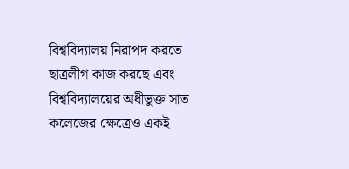বিশ্ববিদ্যালয় নিরাপদ করতে ছাত্রলীগ কাজ করছে এবং বিশ্ববিদ্যালয়ের অধীভুক্ত সাত কলেজের ক্ষেত্রেও একই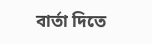বার্তা দিতে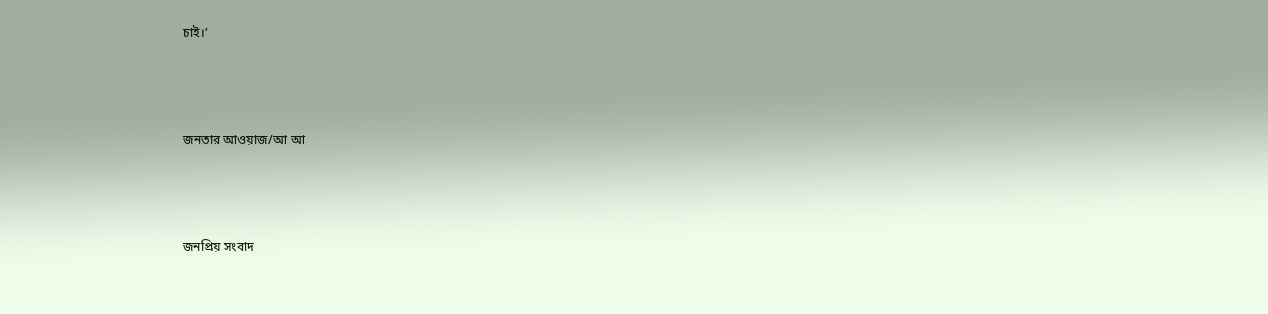চাই।’



জনতার আওয়াজ/আ আ



জনপ্রিয় সংবাদ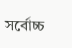সর্বোচ্চ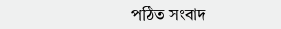পঠিত সংবাদ